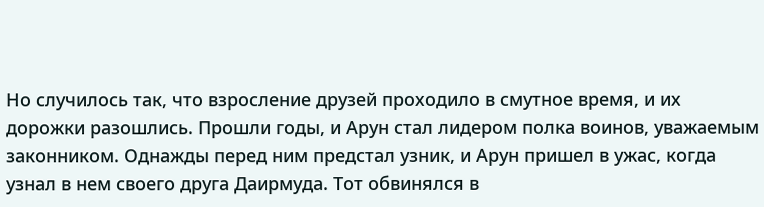Но случилось так, что взросление друзей проходило в смутное время, и их дорожки разошлись. Прошли годы, и Арун стал лидером полка воинов, уважаемым законником. Однажды перед ним предстал узник, и Арун пришел в ужас, когда узнал в нем своего друга Даирмуда. Тот обвинялся в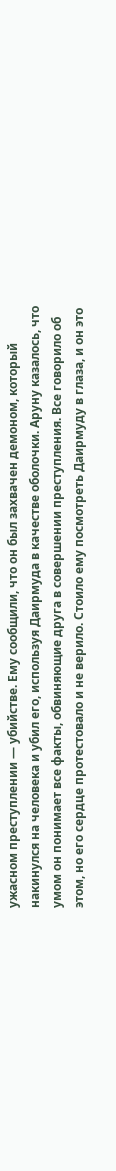ужасном преступлении — убийстве. Ему сообщили, что он был захвачен демоном, который накинулся на человека и убил его, используя Даирмуда в качестве оболочки. Аруну казалось, что умом он понимает все факты, обвиняющие друга в совершении преступления. Все говорило об этом, но его сердце протестовало и не верило. Стоило ему посмотреть Даирмуду в глаза, и он это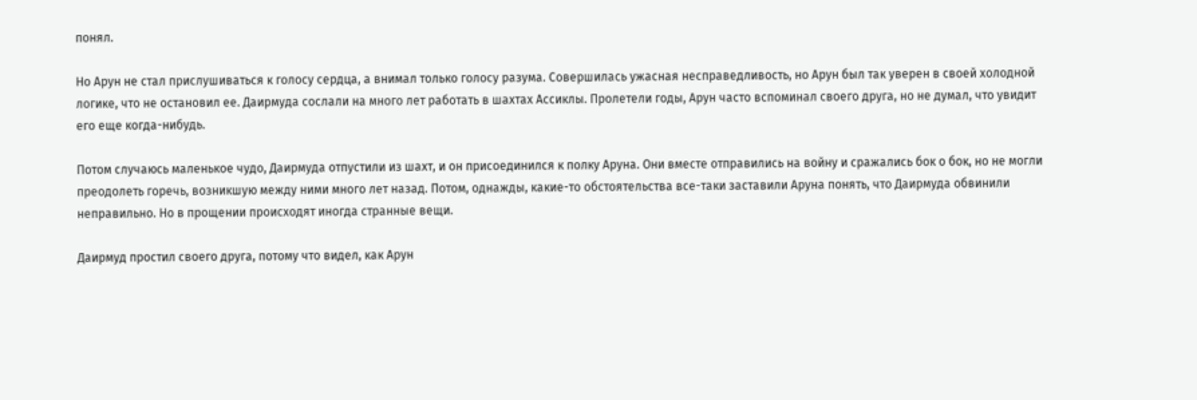понял.

Но Арун не стал прислушиваться к голосу сердца, а внимал только голосу разума. Совершилась ужасная несправедливость, но Арун был так уверен в своей холодной логике, что не остановил ее. Даирмуда сослали на много лет работать в шахтах Ассиклы. Пролетели годы, Арун часто вспоминал своего друга, но не думал, что увидит его еще когда-нибудь.

Потом случаюсь маленькое чудо, Даирмуда отпустили из шахт, и он присоединился к полку Аруна. Они вместе отправились на войну и сражались бок о бок, но не могли преодолеть горечь, возникшую между ними много лет назад. Потом, однажды, какие-то обстоятельства все-таки заставили Аруна понять, что Даирмуда обвинили неправильно. Но в прощении происходят иногда странные вещи.

Даирмуд простил своего друга, потому что видел, как Арун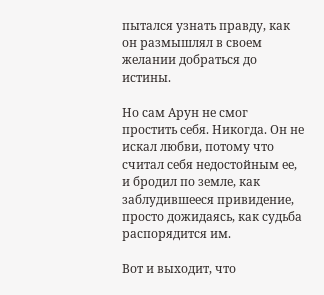пытался узнать правду, как он размышлял в своем желании добраться до истины.

Но сам Арун не смог простить себя. Никогда. Он не искал любви, потому что считал себя недостойным ее, и бродил по земле, как заблудившееся привидение, просто дожидаясь, как судьба распорядится им.

Вот и выходит, что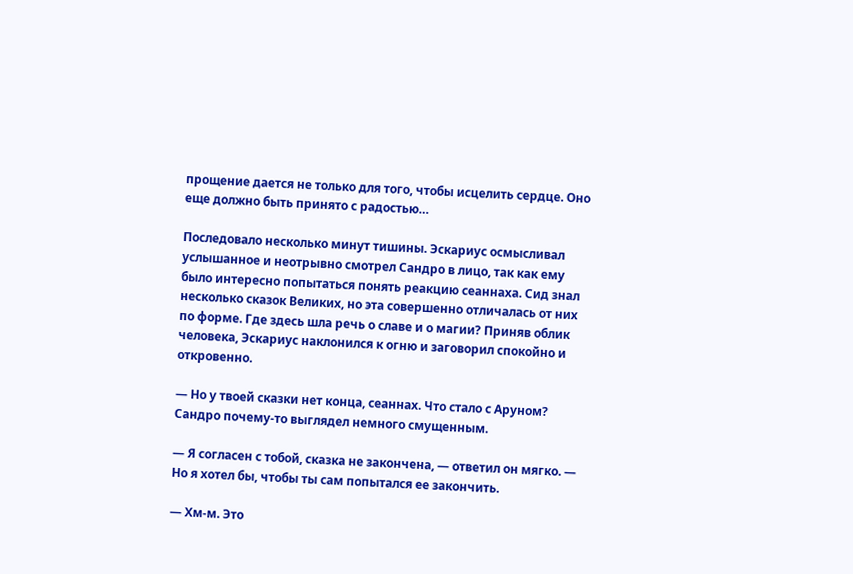прощение дается не только для того, чтобы исцелить сердце. Оно еще должно быть принято с радостью…

Последовало несколько минут тишины. Эскариус осмысливал услышанное и неотрывно смотрел Сандро в лицо, так как ему было интересно попытаться понять реакцию сеаннаха. Сид знал несколько сказок Великих, но эта совершенно отличалась от них по форме. Где здесь шла речь о славе и о магии? Приняв облик человека, Эскариус наклонился к огню и заговорил спокойно и откровенно.

— Но у твоей сказки нет конца, сеаннах. Что стало с Аруном? Сандро почему-то выглядел немного смущенным.

— Я согласен с тобой, сказка не закончена, — ответил он мягко. — Но я хотел бы, чтобы ты сам попытался ее закончить.

— Хм-м. Это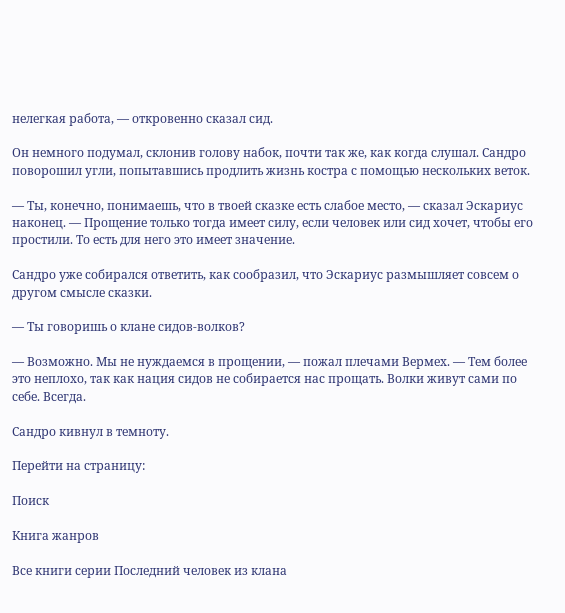нелегкая работа, — откровенно сказал сид.

Он немного подумал, склонив голову набок, почти так же, как когда слушал. Сандро поворошил угли, попытавшись продлить жизнь костра с помощью нескольких веток.

— Ты, конечно, понимаешь, что в твоей сказке есть слабое место, — сказал Эскариус наконец. — Прощение только тогда имеет силу, если человек или сид хочет, чтобы его простили. То есть для него это имеет значение.

Сандро уже собирался ответить, как сообразил, что Эскариус размышляет совсем о другом смысле сказки.

— Ты говоришь о клане сидов-волков?

— Возможно. Мы не нуждаемся в прощении, — пожал плечами Вермех. — Тем более это неплохо, так как нация сидов не собирается нас прощать. Волки живут сами по себе. Всегда.

Сандро кивнул в темноту.

Перейти на страницу:

Поиск

Книга жанров

Все книги серии Последний человек из клана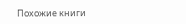Похожие книги